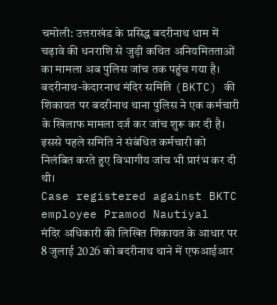चमोली: उत्तराखंड के प्रसिद्ध बदरीनाथ धाम में चढ़ावे की धनराशि से जुड़ी कथित अनियमितताओं का मामला अब पुलिस जांच तक पहुंच गया है। बदरीनाथ-केदारनाथ मंदिर समिति (BKTC) की शिकायत पर बदरीनाथ थाना पुलिस ने एक कर्मचारी के खिलाफ मामला दर्ज कर जांच शुरू कर दी है। इससे पहले समिति ने संबंधित कर्मचारी को निलंबित करते हुए विभागीय जांच भी प्रारंभ कर दी थी।
Case registered against BKTC employee Pramod Nautiyal
मंदिर अधिकारी की लिखित शिकायत के आधार पर 8 जुलाई 2026 को बदरीनाथ थाने में एफआईआर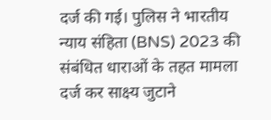दर्ज की गई। पुलिस ने भारतीय न्याय संहिता (BNS) 2023 की संबंधित धाराओं के तहत मामला दर्ज कर साक्ष्य जुटाने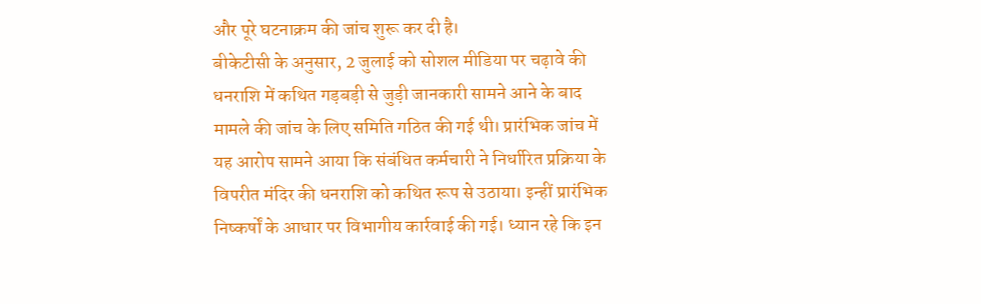और पूरे घटनाक्रम की जांच शुरू कर दी है।
बीकेटीसी के अनुसार, 2 जुलाई को सोशल मीडिया पर चढ़ावे की धनराशि में कथित गड़बड़ी से जुड़ी जानकारी सामने आने के बाद मामले की जांच के लिए समिति गठित की गई थी। प्रारंभिक जांच में यह आरोप सामने आया कि संबंधित कर्मचारी ने निर्धारित प्रक्रिया के विपरीत मंदिर की धनराशि को कथित रूप से उठाया। इन्हीं प्रारंभिक निष्कर्षों के आधार पर विभागीय कार्रवाई की गई। ध्यान रहे कि इन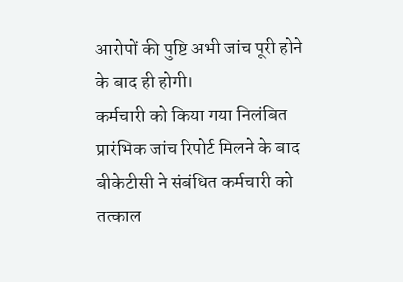आरोपों की पुष्टि अभी जांच पूरी होने के बाद ही होगी।
कर्मचारी को किया गया निलंबित
प्रारंभिक जांच रिपोर्ट मिलने के बाद बीकेटीसी ने संबंधित कर्मचारी को तत्काल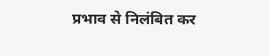प्रभाव से निलंबित कर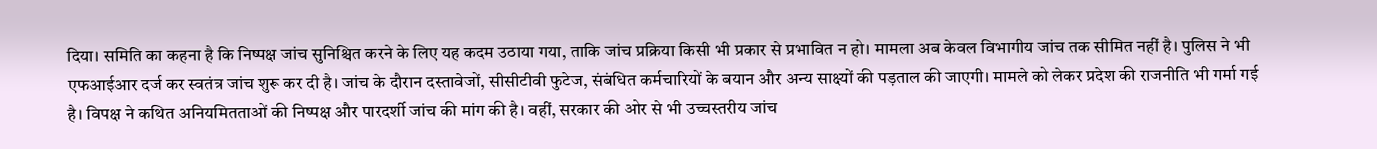दिया। समिति का कहना है कि निष्पक्ष जांच सुनिश्चित करने के लिए यह कदम उठाया गया, ताकि जांच प्रक्रिया किसी भी प्रकार से प्रभावित न हो। मामला अब केवल विभागीय जांच तक सीमित नहीं है। पुलिस ने भी एफआईआर दर्ज कर स्वतंत्र जांच शुरू कर दी है। जांच के दौरान दस्तावेजों, सीसीटीवी फुटेज, संबंधित कर्मचारियों के बयान और अन्य साक्ष्यों की पड़ताल की जाएगी। मामले को लेकर प्रदेश की राजनीति भी गर्मा गई है। विपक्ष ने कथित अनियमितताओं की निष्पक्ष और पारदर्शी जांच की मांग की है। वहीं, सरकार की ओर से भी उच्चस्तरीय जांच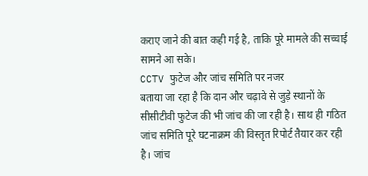कराए जाने की बात कही गई है, ताकि पूरे मामले की सच्चाई सामने आ सके।
CCTV फुटेज और जांच समिति पर नजर
बताया जा रहा है कि दान और चढ़ावे से जुड़े स्थानों के सीसीटीवी फुटेज की भी जांच की जा रही है। साथ ही गठित जांच समिति पूरे घटनाक्रम की विस्तृत रिपोर्ट तैयार कर रही है। जांच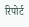रिपोर्ट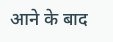आने के बाद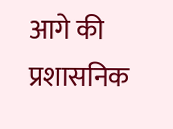आगे की प्रशासनिक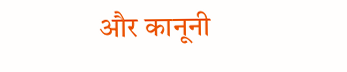और कानूनी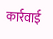कार्रवाई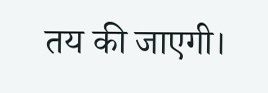तय की जाएगी।